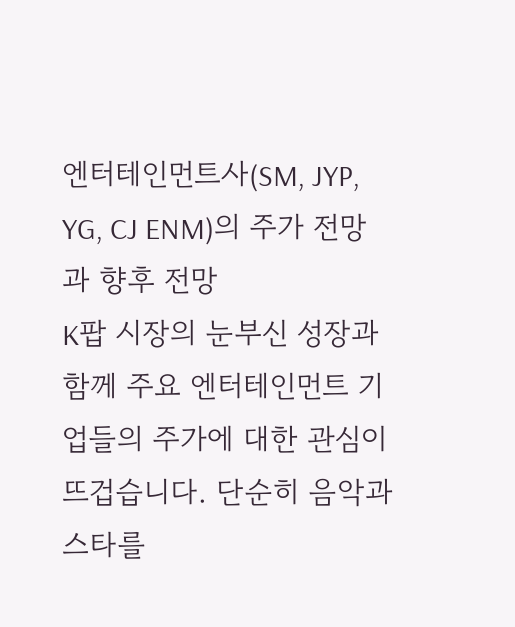엔터테인먼트사(SM, JYP, YG, CJ ENM)의 주가 전망과 향후 전망
K팝 시장의 눈부신 성장과 함께 주요 엔터테인먼트 기업들의 주가에 대한 관심이 뜨겁습니다. 단순히 음악과 스타를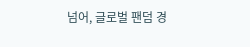넘어, 글로벌 팬덤 경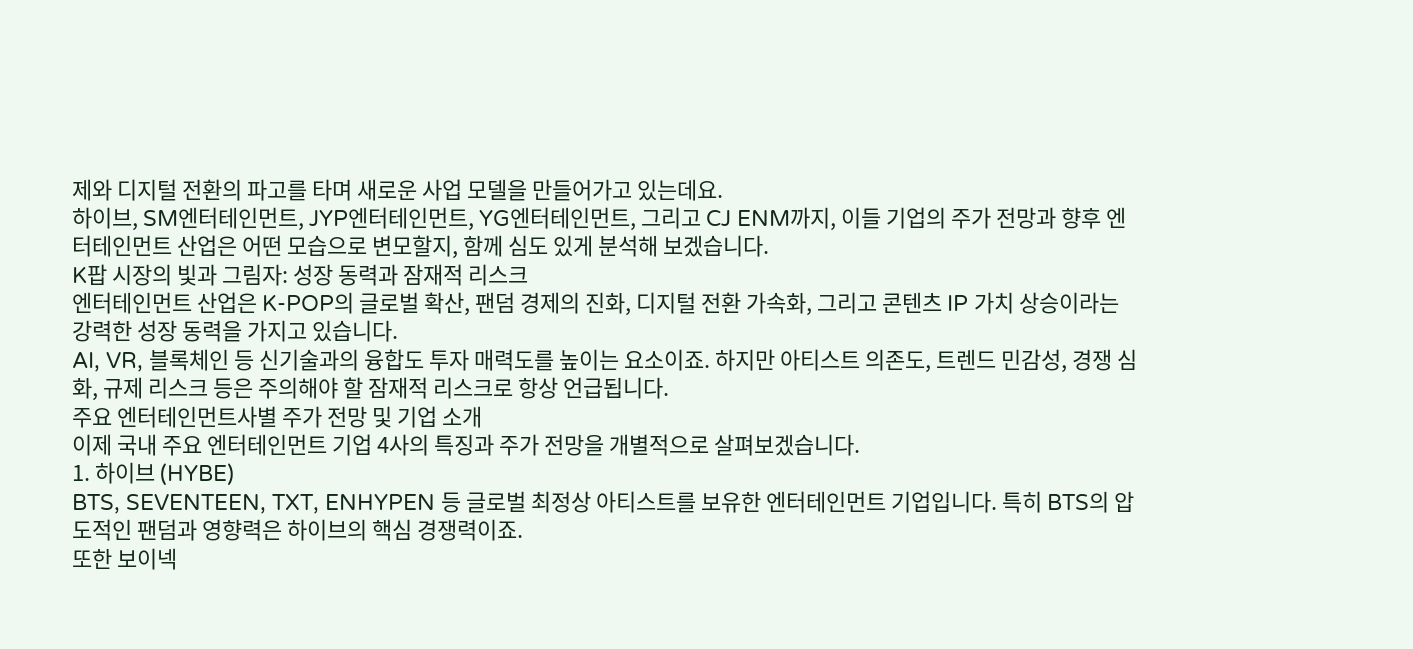제와 디지털 전환의 파고를 타며 새로운 사업 모델을 만들어가고 있는데요.
하이브, SM엔터테인먼트, JYP엔터테인먼트, YG엔터테인먼트, 그리고 CJ ENM까지, 이들 기업의 주가 전망과 향후 엔터테인먼트 산업은 어떤 모습으로 변모할지, 함께 심도 있게 분석해 보겠습니다.
K팝 시장의 빛과 그림자: 성장 동력과 잠재적 리스크
엔터테인먼트 산업은 K-POP의 글로벌 확산, 팬덤 경제의 진화, 디지털 전환 가속화, 그리고 콘텐츠 IP 가치 상승이라는 강력한 성장 동력을 가지고 있습니다.
AI, VR, 블록체인 등 신기술과의 융합도 투자 매력도를 높이는 요소이죠. 하지만 아티스트 의존도, 트렌드 민감성, 경쟁 심화, 규제 리스크 등은 주의해야 할 잠재적 리스크로 항상 언급됩니다.
주요 엔터테인먼트사별 주가 전망 및 기업 소개
이제 국내 주요 엔터테인먼트 기업 4사의 특징과 주가 전망을 개별적으로 살펴보겠습니다.
1. 하이브 (HYBE)
BTS, SEVENTEEN, TXT, ENHYPEN 등 글로벌 최정상 아티스트를 보유한 엔터테인먼트 기업입니다. 특히 BTS의 압도적인 팬덤과 영향력은 하이브의 핵심 경쟁력이죠.
또한 보이넥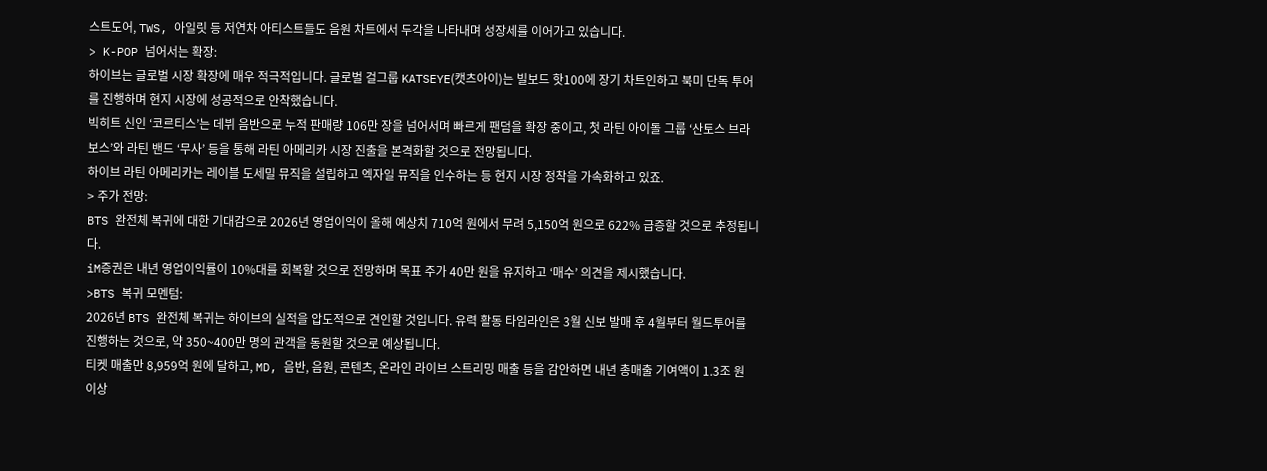스트도어, TWS, 아일릿 등 저연차 아티스트들도 음원 차트에서 두각을 나타내며 성장세를 이어가고 있습니다.
> K-POP 넘어서는 확장:
하이브는 글로벌 시장 확장에 매우 적극적입니다. 글로벌 걸그룹 KATSEYE(캣츠아이)는 빌보드 핫100에 장기 차트인하고 북미 단독 투어를 진행하며 현지 시장에 성공적으로 안착했습니다.
빅히트 신인 ‘코르티스’는 데뷔 음반으로 누적 판매량 106만 장을 넘어서며 빠르게 팬덤을 확장 중이고, 첫 라틴 아이돌 그룹 ‘산토스 브라보스’와 라틴 밴드 ‘무사’ 등을 통해 라틴 아메리카 시장 진출을 본격화할 것으로 전망됩니다.
하이브 라틴 아메리카는 레이블 도세밀 뮤직을 설립하고 엑자일 뮤직을 인수하는 등 현지 시장 정착을 가속화하고 있죠.
> 주가 전망:
BTS 완전체 복귀에 대한 기대감으로 2026년 영업이익이 올해 예상치 710억 원에서 무려 5,150억 원으로 622% 급증할 것으로 추정됩니다.
iM증권은 내년 영업이익률이 10%대를 회복할 것으로 전망하며 목표 주가 40만 원을 유지하고 ‘매수’ 의견을 제시했습니다.
>BTS 복귀 모멘텀:
2026년 BTS 완전체 복귀는 하이브의 실적을 압도적으로 견인할 것입니다. 유력 활동 타임라인은 3월 신보 발매 후 4월부터 월드투어를 진행하는 것으로, 약 350~400만 명의 관객을 동원할 것으로 예상됩니다.
티켓 매출만 8,959억 원에 달하고, MD, 음반, 음원, 콘텐츠, 온라인 라이브 스트리밍 매출 등을 감안하면 내년 총매출 기여액이 1.3조 원 이상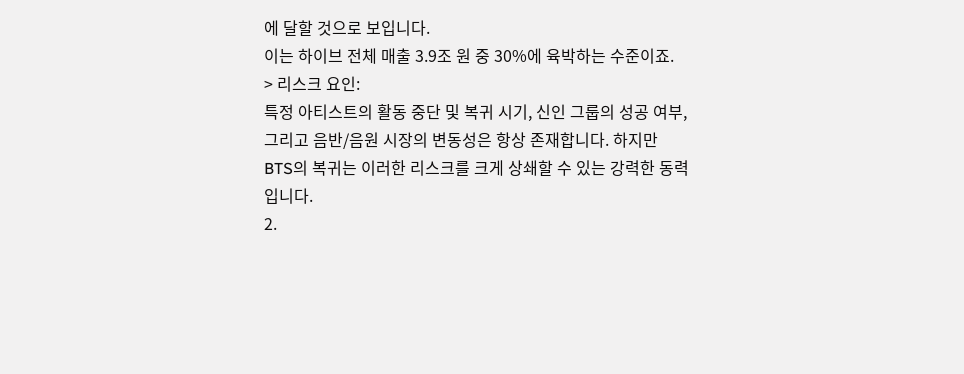에 달할 것으로 보입니다.
이는 하이브 전체 매출 3.9조 원 중 30%에 육박하는 수준이죠.
> 리스크 요인:
특정 아티스트의 활동 중단 및 복귀 시기, 신인 그룹의 성공 여부, 그리고 음반/음원 시장의 변동성은 항상 존재합니다. 하지만 BTS의 복귀는 이러한 리스크를 크게 상쇄할 수 있는 강력한 동력입니다.
2.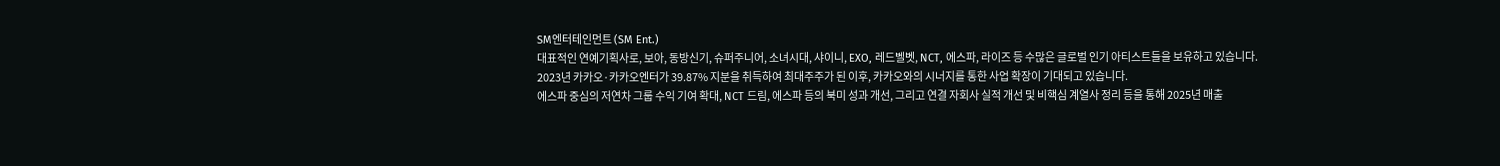SM엔터테인먼트 (SM Ent.)
대표적인 연예기획사로, 보아, 동방신기, 슈퍼주니어, 소녀시대, 샤이니, EXO, 레드벨벳, NCT, 에스파, 라이즈 등 수많은 글로벌 인기 아티스트들을 보유하고 있습니다.
2023년 카카오·카카오엔터가 39.87% 지분을 취득하여 최대주주가 된 이후, 카카오와의 시너지를 통한 사업 확장이 기대되고 있습니다.
에스파 중심의 저연차 그룹 수익 기여 확대, NCT 드림, 에스파 등의 북미 성과 개선, 그리고 연결 자회사 실적 개선 및 비핵심 계열사 정리 등을 통해 2025년 매출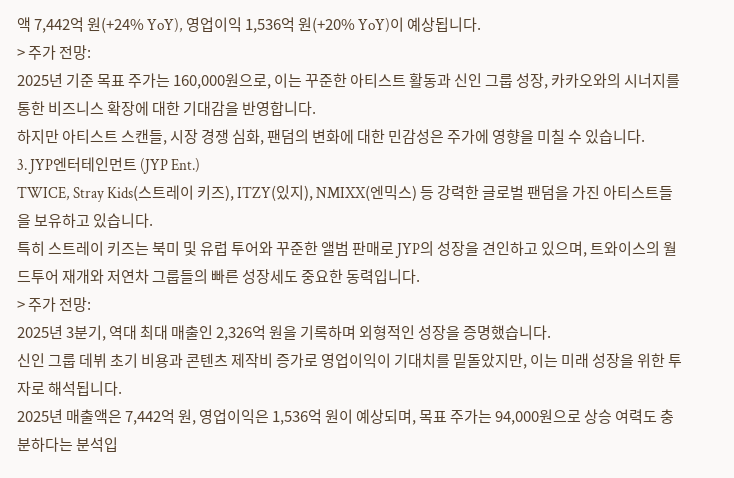액 7,442억 원(+24% YoY), 영업이익 1,536억 원(+20% YoY)이 예상됩니다.
> 주가 전망:
2025년 기준 목표 주가는 160,000원으로, 이는 꾸준한 아티스트 활동과 신인 그룹 성장, 카카오와의 시너지를 통한 비즈니스 확장에 대한 기대감을 반영합니다.
하지만 아티스트 스캔들, 시장 경쟁 심화, 팬덤의 변화에 대한 민감성은 주가에 영향을 미칠 수 있습니다.
3. JYP엔터테인먼트 (JYP Ent.)
TWICE, Stray Kids(스트레이 키즈), ITZY(있지), NMIXX(엔믹스) 등 강력한 글로벌 팬덤을 가진 아티스트들을 보유하고 있습니다.
특히 스트레이 키즈는 북미 및 유럽 투어와 꾸준한 앨범 판매로 JYP의 성장을 견인하고 있으며, 트와이스의 월드투어 재개와 저연차 그룹들의 빠른 성장세도 중요한 동력입니다.
> 주가 전망:
2025년 3분기, 역대 최대 매출인 2,326억 원을 기록하며 외형적인 성장을 증명했습니다.
신인 그룹 데뷔 초기 비용과 콘텐츠 제작비 증가로 영업이익이 기대치를 밑돌았지만, 이는 미래 성장을 위한 투자로 해석됩니다.
2025년 매출액은 7,442억 원, 영업이익은 1,536억 원이 예상되며, 목표 주가는 94,000원으로 상승 여력도 충분하다는 분석입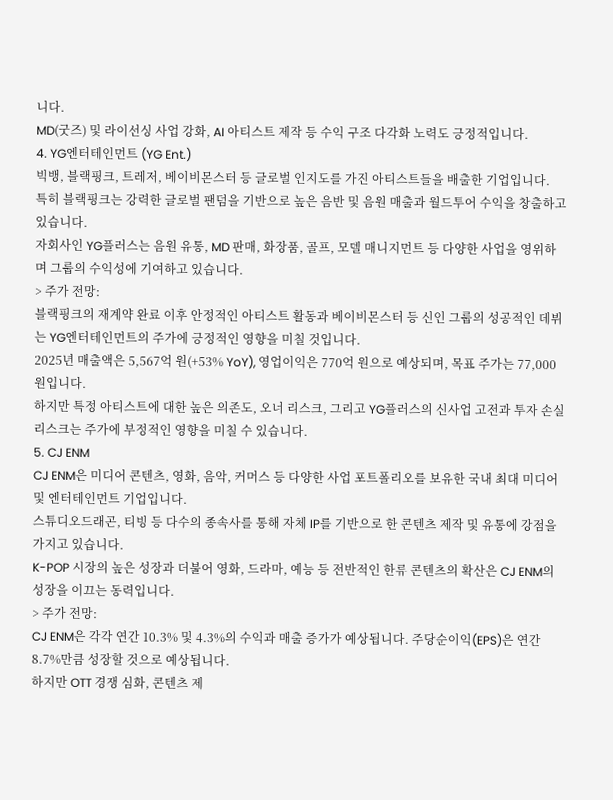니다.
MD(굿즈) 및 라이선싱 사업 강화, AI 아티스트 제작 등 수익 구조 다각화 노력도 긍정적입니다.
4. YG엔터테인먼트 (YG Ent.)
빅뱅, 블랙핑크, 트레저, 베이비몬스터 등 글로벌 인지도를 가진 아티스트들을 배출한 기업입니다.
특히 블랙핑크는 강력한 글로벌 팬덤을 기반으로 높은 음반 및 음원 매출과 월드투어 수익을 창출하고 있습니다.
자회사인 YG플러스는 음원 유통, MD 판매, 화장품, 골프, 모델 매니지먼트 등 다양한 사업을 영위하며 그룹의 수익성에 기여하고 있습니다.
> 주가 전망:
블랙핑크의 재계약 완료 이후 안정적인 아티스트 활동과 베이비몬스터 등 신인 그룹의 성공적인 데뷔는 YG엔터테인먼트의 주가에 긍정적인 영향을 미칠 것입니다.
2025년 매출액은 5,567억 원(+53% YoY), 영업이익은 770억 원으로 예상되며, 목표 주가는 77,000원입니다.
하지만 특정 아티스트에 대한 높은 의존도, 오너 리스크, 그리고 YG플러스의 신사업 고전과 투자 손실 리스크는 주가에 부정적인 영향을 미칠 수 있습니다.
5. CJ ENM
CJ ENM은 미디어 콘텐츠, 영화, 음악, 커머스 등 다양한 사업 포트폴리오를 보유한 국내 최대 미디어 및 엔터테인먼트 기업입니다.
스튜디오드래곤, 티빙 등 다수의 종속사를 통해 자체 IP를 기반으로 한 콘텐츠 제작 및 유통에 강점을 가지고 있습니다.
K-POP 시장의 높은 성장과 더불어 영화, 드라마, 예능 등 전반적인 한류 콘텐츠의 확산은 CJ ENM의 성장을 이끄는 동력입니다.
> 주가 전망:
CJ ENM은 각각 연간 10.3% 및 4.3%의 수익과 매출 증가가 예상됩니다. 주당순이익(EPS)은 연간 8.7%만큼 성장할 것으로 예상됩니다.
하지만 OTT 경쟁 심화, 콘텐츠 제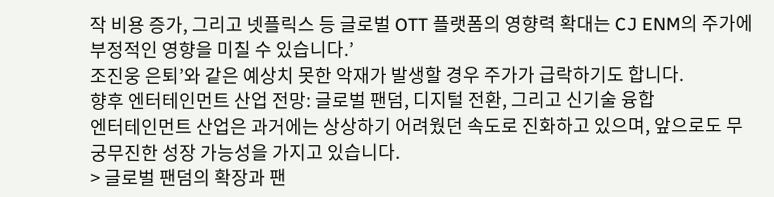작 비용 증가, 그리고 넷플릭스 등 글로벌 OTT 플랫폼의 영향력 확대는 CJ ENM의 주가에 부정적인 영향을 미칠 수 있습니다.’
조진웅 은퇴’와 같은 예상치 못한 악재가 발생할 경우 주가가 급락하기도 합니다.
향후 엔터테인먼트 산업 전망: 글로벌 팬덤, 디지털 전환, 그리고 신기술 융합
엔터테인먼트 산업은 과거에는 상상하기 어려웠던 속도로 진화하고 있으며, 앞으로도 무궁무진한 성장 가능성을 가지고 있습니다.
> 글로벌 팬덤의 확장과 팬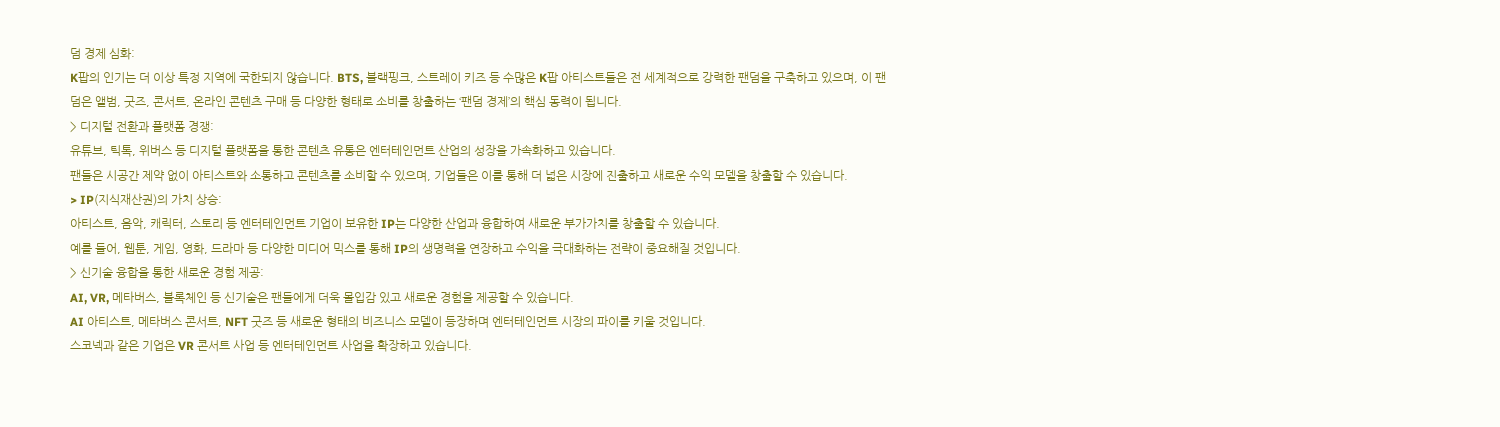덤 경제 심화:
K팝의 인기는 더 이상 특정 지역에 국한되지 않습니다. BTS, 블랙핑크, 스트레이 키즈 등 수많은 K팝 아티스트들은 전 세계적으로 강력한 팬덤을 구축하고 있으며, 이 팬덤은 앨범, 굿즈, 콘서트, 온라인 콘텐츠 구매 등 다양한 형태로 소비를 창출하는 ‘팬덤 경제’의 핵심 동력이 됩니다.
> 디지털 전환과 플랫폼 경쟁:
유튜브, 틱톡, 위버스 등 디지털 플랫폼을 통한 콘텐츠 유통은 엔터테인먼트 산업의 성장을 가속화하고 있습니다.
팬들은 시공간 제약 없이 아티스트와 소통하고 콘텐츠를 소비할 수 있으며, 기업들은 이를 통해 더 넓은 시장에 진출하고 새로운 수익 모델을 창출할 수 있습니다.
> IP(지식재산권)의 가치 상승:
아티스트, 음악, 캐릭터, 스토리 등 엔터테인먼트 기업이 보유한 IP는 다양한 산업과 융합하여 새로운 부가가치를 창출할 수 있습니다.
예를 들어, 웹툰, 게임, 영화, 드라마 등 다양한 미디어 믹스를 통해 IP의 생명력을 연장하고 수익을 극대화하는 전략이 중요해질 것입니다.
> 신기술 융합을 통한 새로운 경험 제공:
AI, VR, 메타버스, 블록체인 등 신기술은 팬들에게 더욱 몰입감 있고 새로운 경험을 제공할 수 있습니다.
AI 아티스트, 메타버스 콘서트, NFT 굿즈 등 새로운 형태의 비즈니스 모델이 등장하며 엔터테인먼트 시장의 파이를 키울 것입니다.
스코넥과 같은 기업은 VR 콘서트 사업 등 엔터테인먼트 사업을 확장하고 있습니다.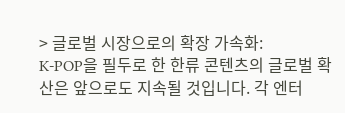> 글로벌 시장으로의 확장 가속화:
K-POP을 필두로 한 한류 콘텐츠의 글로벌 확산은 앞으로도 지속될 것입니다. 각 엔터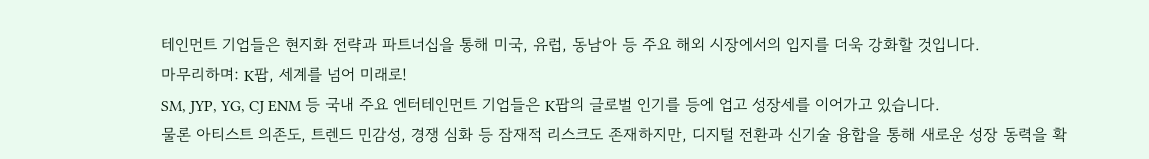테인먼트 기업들은 현지화 전략과 파트너십을 통해 미국, 유럽, 동남아 등 주요 해외 시장에서의 입지를 더욱 강화할 것입니다.
마무리하며: K팝, 세계를 넘어 미래로!
SM, JYP, YG, CJ ENM 등 국내 주요 엔터테인먼트 기업들은 K팝의 글로벌 인기를 등에 업고 성장세를 이어가고 있습니다.
물론 아티스트 의존도, 트렌드 민감성, 경쟁 심화 등 잠재적 리스크도 존재하지만, 디지털 전환과 신기술 융합을 통해 새로운 성장 동력을 확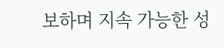보하며 지속 가능한 성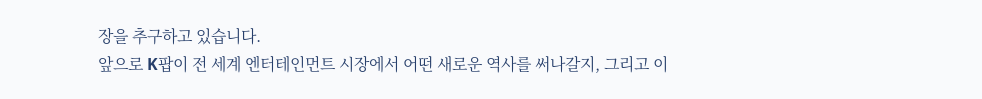장을 추구하고 있습니다.
앞으로 K팝이 전 세계 엔터테인먼트 시장에서 어떤 새로운 역사를 써나갈지, 그리고 이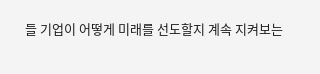들 기업이 어떻게 미래를 선도할지 계속 지켜보는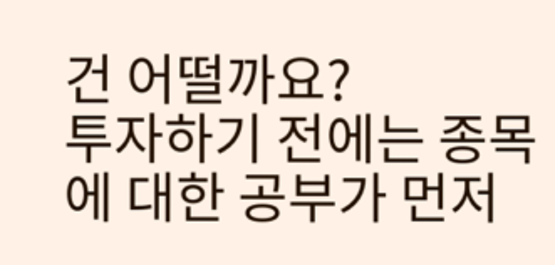건 어떨까요?
투자하기 전에는 종목에 대한 공부가 먼저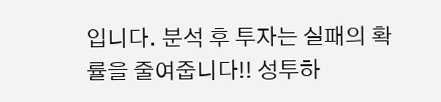입니다. 분석 후 투자는 실패의 확률을 줄여줍니다!! 성투하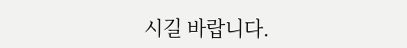시길 바랍니다.